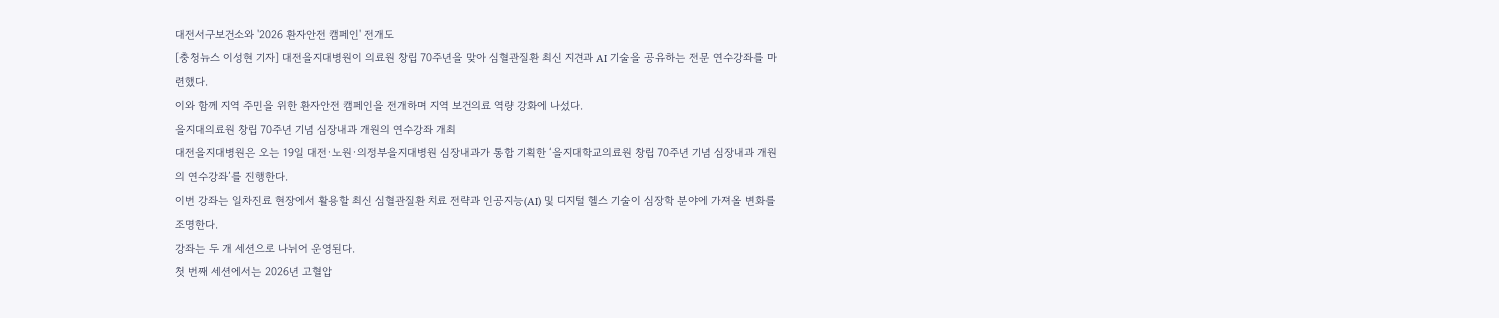대전서구보건소와 '2026 환자안전 캠페인' 전개도
[충청뉴스 이성현 기자] 대전을지대병원이 의료원 창립 70주년을 맞아 심혈관질환 최신 지견과 AI 기술을 공유하는 전문 연수강좌를 마련했다.
이와 함께 지역 주민을 위한 환자안전 캠페인을 전개하며 지역 보건의료 역량 강화에 나섰다.
을지대의료원 창립 70주년 기념 심장내과 개원의 연수강좌 개최
대전을지대병원은 오는 19일 대전·노원·의정부을지대병원 심장내과가 통합 기획한 ‘을지대학교의료원 창립 70주년 기념 심장내과 개원의 연수강좌’를 진행한다.
이번 강좌는 일차진료 현장에서 활용할 최신 심혈관질환 치료 전략과 인공지능(AI) 및 디지털 헬스 기술이 심장학 분야에 가져올 변화를 조명한다.
강좌는 두 개 세션으로 나뉘어 운영된다.
첫 번째 세션에서는 2026년 고혈압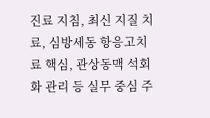진료 지침, 최신 지질 치료, 심방세동 항응고치료 핵심, 관상동맥 석회화 관리 등 실무 중심 주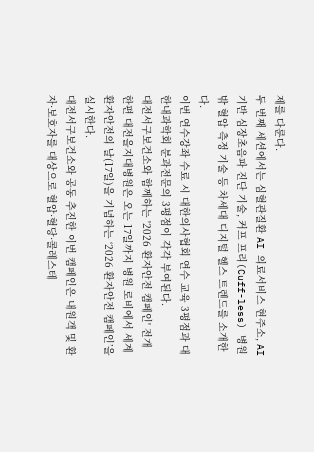제를 다룬다.
두 번째 세션에서는 심혈관질환 AI 의료서비스 현주소, AI 기반 심장초음파 진단 기술, 커프 프리(Cuff-less) 병원 밖 혈압 측정 기술 등 차세대 디지털 헬스 트렌드를 소개한다.
이번 연수강좌 수료 시 대한의사협회 연수 교육 3평점과 대한내과학회 분과전문의 3평점이 각각 부여된다.
대전서구보건소와 함께하는 '2026 환자안전 캠페인' 전개
한편 대전을지대병원은 오는 17일까지 병원 로비에서 세계 환자안전의 날(17일)을 기념하는 ‘2026 환자안전 캠페인’을 실시한다.
대전서구보건소와 공동 추진한 이번 캠페인은 내원객 및 환자·보호자를 대상으로 혈압·혈당·콜레스테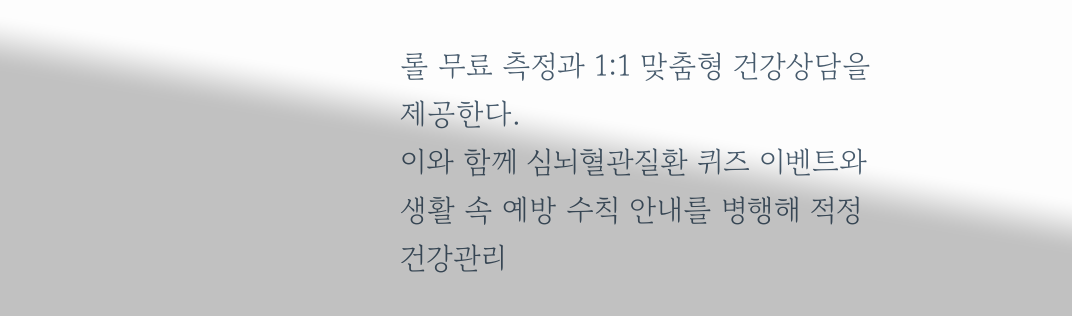롤 무료 측정과 1:1 맞춤형 건강상담을 제공한다.
이와 함께 심뇌혈관질환 퀴즈 이벤트와 생활 속 예방 수칙 안내를 병행해 적정 건강관리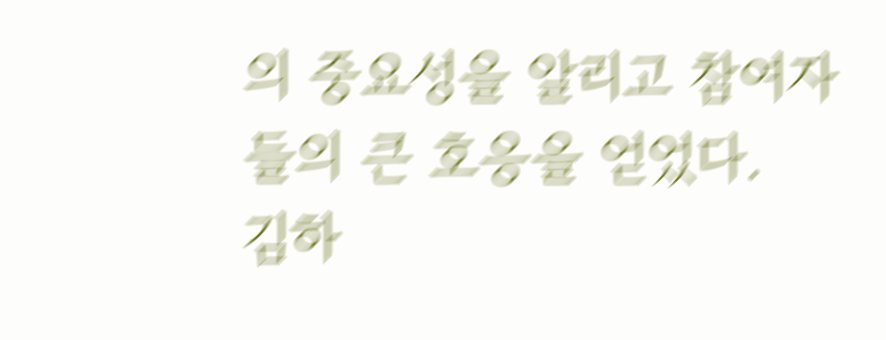의 중요성을 알리고 참여자들의 큰 호응을 얻었다.
김하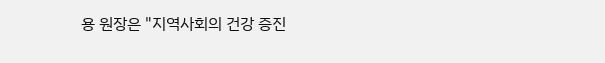용 원장은 "지역사회의 건강 증진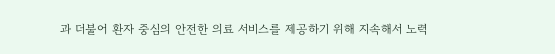과 더불어 환자 중심의 안전한 의료 서비스를 제공하기 위해 지속해서 노력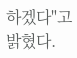하겠다"고 밝혔다.